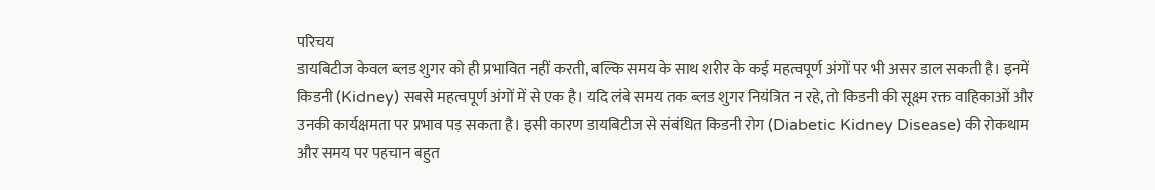परिचय
डायबिटीज केवल ब्लड शुगर को ही प्रभावित नहीं करती, बल्कि समय के साथ शरीर के कई महत्वपूर्ण अंगों पर भी असर डाल सकती है। इनमें किडनी (Kidney) सबसे महत्वपूर्ण अंगों में से एक है। यदि लंबे समय तक ब्लड शुगर नियंत्रित न रहे, तो किडनी की सूक्ष्म रक्त वाहिकाओं और उनकी कार्यक्षमता पर प्रभाव पड़ सकता है। इसी कारण डायबिटीज से संबंधित किडनी रोग (Diabetic Kidney Disease) की रोकथाम और समय पर पहचान बहुत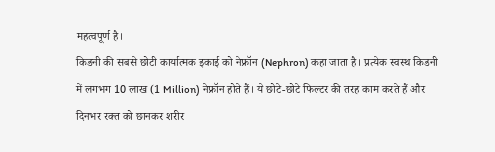महत्वपूर्ण है।
किडनी की सबसे छोटी कार्यात्मक इकाई को नेफ्रॉन (Nephron) कहा जाता है। प्रत्येक स्वस्थ किडनी में लगभग 10 लाख (1 Million) नेफ्रॉन होते हैं। ये छोटे-छोटे फिल्टर की तरह काम करते हैं और दिनभर रक्त को छानकर शरीर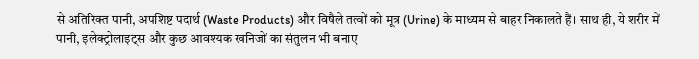से अतिरिक्त पानी, अपशिष्ट पदार्थ (Waste Products) और विषैले तत्वों को मूत्र (Urine) के माध्यम से बाहर निकालते हैं। साथ ही, ये शरीर में पानी, इलेक्ट्रोलाइट्स और कुछ आवश्यक खनिजों का संतुलन भी बनाए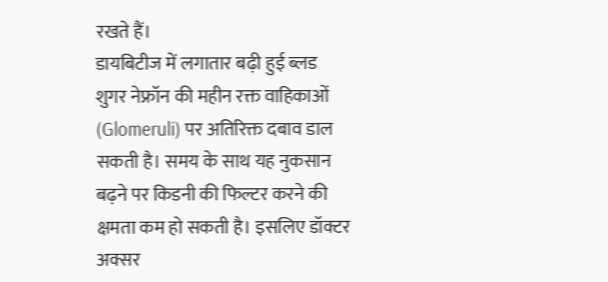रखते हैं।
डायबिटीज में लगातार बढ़ी हुई ब्लड शुगर नेफ्रॉन की महीन रक्त वाहिकाओं (Glomeruli) पर अतिरिक्त दबाव डाल सकती है। समय के साथ यह नुकसान बढ़ने पर किडनी की फिल्टर करने की क्षमता कम हो सकती है। इसलिए डॉक्टर अक्सर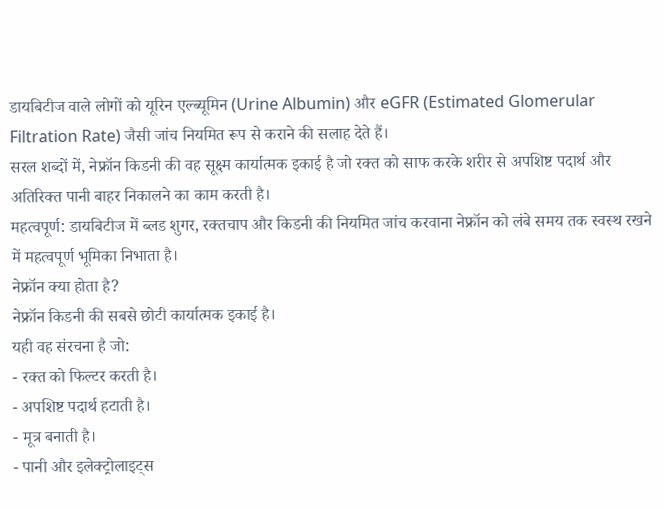डायबिटीज वाले लोगों को यूरिन एल्ब्यूमिन (Urine Albumin) और eGFR (Estimated Glomerular Filtration Rate) जैसी जांच नियमित रूप से कराने की सलाह देते हैं।
सरल शब्दों में, नेफ्रॉन किडनी की वह सूक्ष्म कार्यात्मक इकाई है जो रक्त को साफ करके शरीर से अपशिष्ट पदार्थ और अतिरिक्त पानी बाहर निकालने का काम करती है।
महत्वपूर्ण: डायबिटीज में ब्लड शुगर, रक्तचाप और किडनी की नियमित जांच करवाना नेफ्रॉन को लंबे समय तक स्वस्थ रखने में महत्वपूर्ण भूमिका निभाता है।
नेफ्रॉन क्या होता है?
नेफ्रॉन किडनी की सबसे छोटी कार्यात्मक इकाई है।
यही वह संरचना है जो:
- रक्त को फिल्टर करती है।
- अपशिष्ट पदार्थ हटाती है।
- मूत्र बनाती है।
- पानी और इलेक्ट्रोलाइट्स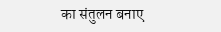का संतुलन बनाए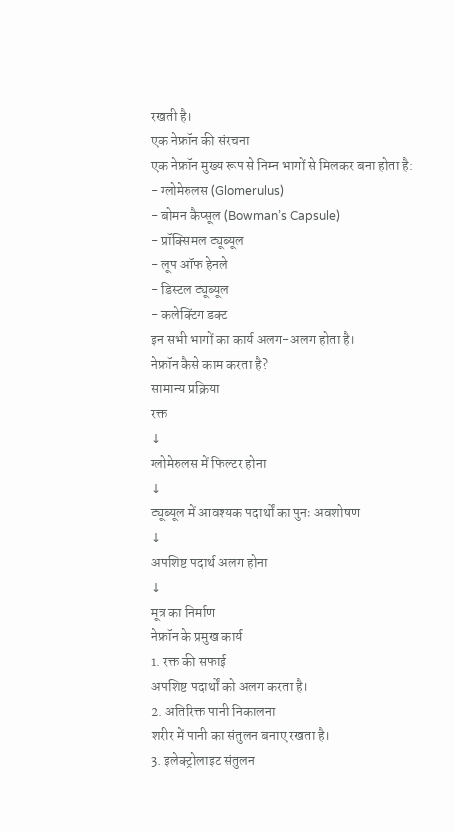रखती है।
एक नेफ्रॉन की संरचना
एक नेफ्रॉन मुख्य रूप से निम्न भागों से मिलकर बना होता है:
- ग्लोमेरुलस (Glomerulus)
- बोमन कैप्सूल (Bowman’s Capsule)
- प्रॉक्सिमल ट्यूब्यूल
- लूप ऑफ हेनले
- डिस्टल ट्यूब्यूल
- कलेक्टिंग डक्ट
इन सभी भागों का कार्य अलग-अलग होता है।
नेफ्रॉन कैसे काम करता है?
सामान्य प्रक्रिया
रक्त
↓
ग्लोमेरुलस में फिल्टर होना
↓
ट्यूब्यूल में आवश्यक पदार्थों का पुनः अवशोषण
↓
अपशिष्ट पदार्थ अलग होना
↓
मूत्र का निर्माण
नेफ्रॉन के प्रमुख कार्य
1. रक्त की सफाई
अपशिष्ट पदार्थों को अलग करता है।
2. अतिरिक्त पानी निकालना
शरीर में पानी का संतुलन बनाए रखता है।
3. इलेक्ट्रोलाइट संतुलन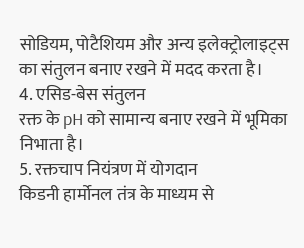सोडियम, पोटैशियम और अन्य इलेक्ट्रोलाइट्स का संतुलन बनाए रखने में मदद करता है।
4. एसिड-बेस संतुलन
रक्त के pH को सामान्य बनाए रखने में भूमिका निभाता है।
5. रक्तचाप नियंत्रण में योगदान
किडनी हार्मोनल तंत्र के माध्यम से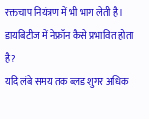रक्तचाप नियंत्रण में भी भाग लेती है।
डायबिटीज में नेफ्रॉन कैसे प्रभावित होता है?
यदि लंबे समय तक ब्लड शुगर अधिक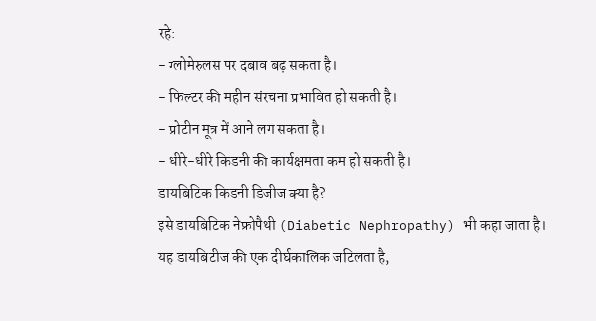रहे:
- ग्लोमेरुलस पर दबाव बढ़ सकता है।
- फिल्टर की महीन संरचना प्रभावित हो सकती है।
- प्रोटीन मूत्र में आने लग सकता है।
- धीरे-धीरे किडनी की कार्यक्षमता कम हो सकती है।
डायबिटिक किडनी डिजीज क्या है?
इसे डायबिटिक नेफ्रोपैथी (Diabetic Nephropathy) भी कहा जाता है।
यह डायबिटीज की एक दीर्घकालिक जटिलता है,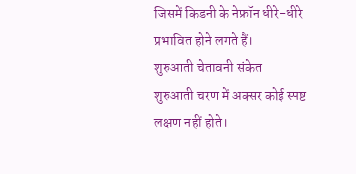जिसमें किडनी के नेफ्रॉन धीरे-धीरे प्रभावित होने लगते हैं।
शुरुआती चेतावनी संकेत
शुरुआती चरण में अक्सर कोई स्पष्ट लक्षण नहीं होते।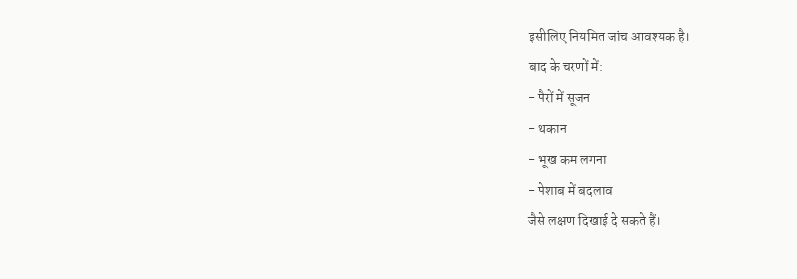इसीलिए नियमित जांच आवश्यक है।
बाद के चरणों में:
- पैरों में सूजन
- थकान
- भूख कम लगना
- पेशाब में बदलाव
जैसे लक्षण दिखाई दे सकते हैं।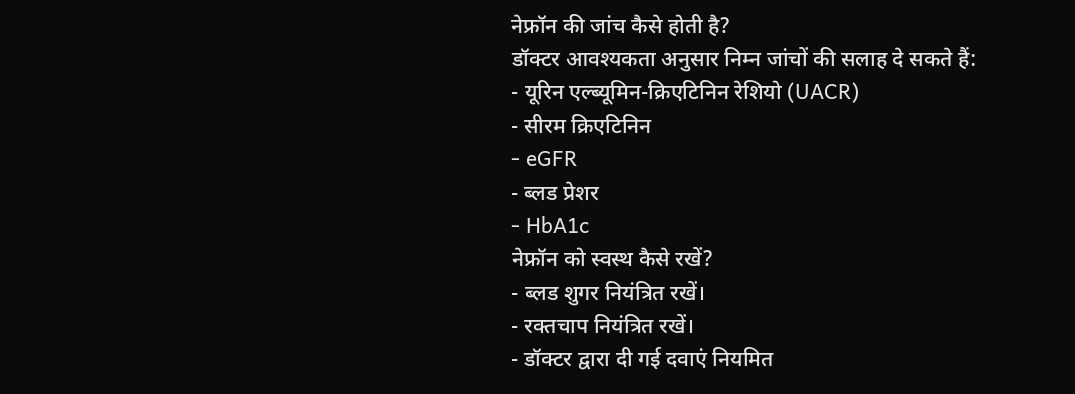नेफ्रॉन की जांच कैसे होती है?
डॉक्टर आवश्यकता अनुसार निम्न जांचों की सलाह दे सकते हैं:
- यूरिन एल्ब्यूमिन-क्रिएटिनिन रेशियो (UACR)
- सीरम क्रिएटिनिन
- eGFR
- ब्लड प्रेशर
- HbA1c
नेफ्रॉन को स्वस्थ कैसे रखें?
- ब्लड शुगर नियंत्रित रखें।
- रक्तचाप नियंत्रित रखें।
- डॉक्टर द्वारा दी गई दवाएं नियमित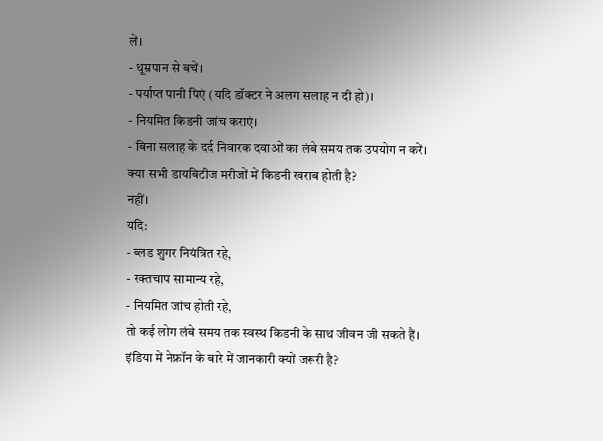लें।
- धूम्रपान से बचें।
- पर्याप्त पानी पिएं (यदि डॉक्टर ने अलग सलाह न दी हो)।
- नियमित किडनी जांच कराएं।
- बिना सलाह के दर्द निवारक दवाओं का लंबे समय तक उपयोग न करें।
क्या सभी डायबिटीज मरीजों में किडनी खराब होती है?
नहीं।
यदि:
- ब्लड शुगर नियंत्रित रहे,
- रक्तचाप सामान्य रहे,
- नियमित जांच होती रहे,
तो कई लोग लंबे समय तक स्वस्थ किडनी के साथ जीवन जी सकते हैं।
इंडिया में नेफ्रॉन के बारे में जानकारी क्यों जरूरी है?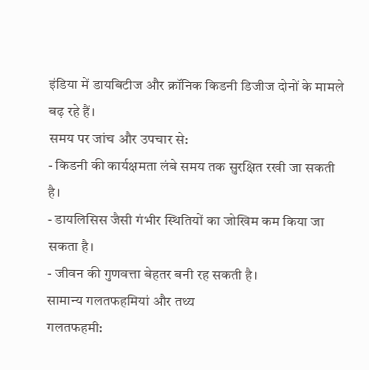इंडिया में डायबिटीज और क्रॉनिक किडनी डिजीज दोनों के मामले बढ़ रहे हैं।
समय पर जांच और उपचार से:
- किडनी की कार्यक्षमता लंबे समय तक सुरक्षित रखी जा सकती है।
- डायलिसिस जैसी गंभीर स्थितियों का जोखिम कम किया जा सकता है।
- जीवन की गुणवत्ता बेहतर बनी रह सकती है।
सामान्य गलतफहमियां और तथ्य
गलतफहमी: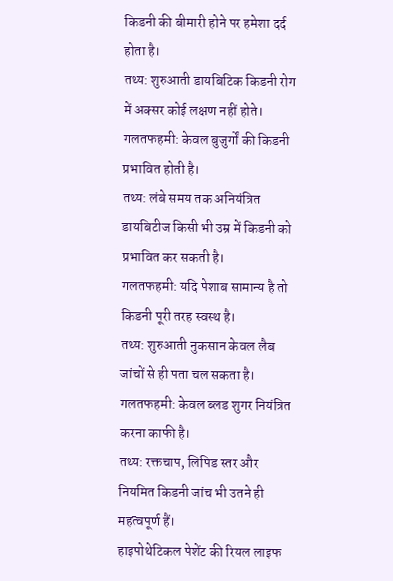किडनी की बीमारी होने पर हमेशा दर्द होता है।
तथ्य: शुरुआती डायबिटिक किडनी रोग में अक्सर कोई लक्षण नहीं होते।
गलतफहमी: केवल बुजुर्गों की किडनी प्रभावित होती है।
तथ्य: लंबे समय तक अनियंत्रित डायबिटीज किसी भी उम्र में किडनी को प्रभावित कर सकती है।
गलतफहमी: यदि पेशाब सामान्य है तो किडनी पूरी तरह स्वस्थ है।
तथ्य: शुरुआती नुकसान केवल लैब जांचों से ही पता चल सकता है।
गलतफहमी: केवल ब्लड शुगर नियंत्रित करना काफी है।
तथ्य: रक्तचाप, लिपिड स्तर और नियमित किडनी जांच भी उतने ही महत्वपूर्ण हैं।
हाइपोथेटिकल पेशेंट की रियल लाइफ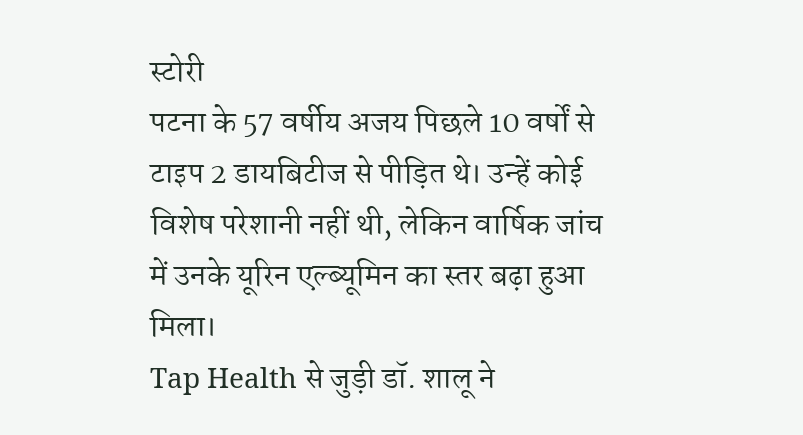स्टोरी
पटना के 57 वर्षीय अजय पिछले 10 वर्षों से टाइप 2 डायबिटीज से पीड़ित थे। उन्हें कोई विशेष परेशानी नहीं थी, लेकिन वार्षिक जांच में उनके यूरिन एल्ब्यूमिन का स्तर बढ़ा हुआ मिला।
Tap Health से जुड़ी डॉ. शालू ने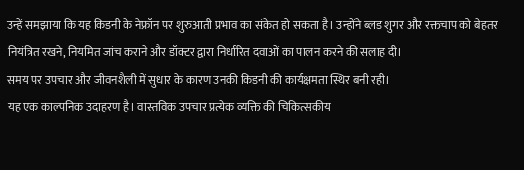उन्हें समझाया कि यह किडनी के नेफ्रॉन पर शुरुआती प्रभाव का संकेत हो सकता है। उन्होंने ब्लड शुगर और रक्तचाप को बेहतर नियंत्रित रखने, नियमित जांच कराने और डॉक्टर द्वारा निर्धारित दवाओं का पालन करने की सलाह दी।
समय पर उपचार और जीवनशैली में सुधार के कारण उनकी किडनी की कार्यक्षमता स्थिर बनी रही।
यह एक काल्पनिक उदाहरण है। वास्तविक उपचार प्रत्येक व्यक्ति की चिकित्सकीय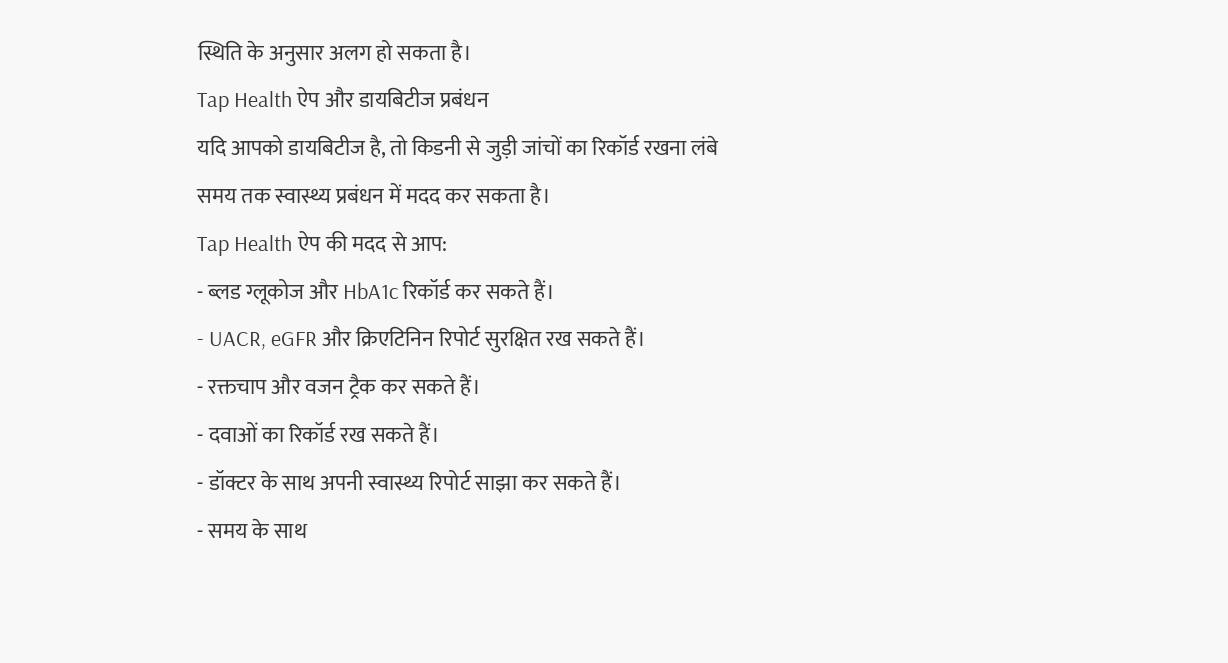स्थिति के अनुसार अलग हो सकता है।
Tap Health ऐप और डायबिटीज प्रबंधन
यदि आपको डायबिटीज है, तो किडनी से जुड़ी जांचों का रिकॉर्ड रखना लंबे समय तक स्वास्थ्य प्रबंधन में मदद कर सकता है।
Tap Health ऐप की मदद से आप:
- ब्लड ग्लूकोज और HbA1c रिकॉर्ड कर सकते हैं।
- UACR, eGFR और क्रिएटिनिन रिपोर्ट सुरक्षित रख सकते हैं।
- रक्तचाप और वजन ट्रैक कर सकते हैं।
- दवाओं का रिकॉर्ड रख सकते हैं।
- डॉक्टर के साथ अपनी स्वास्थ्य रिपोर्ट साझा कर सकते हैं।
- समय के साथ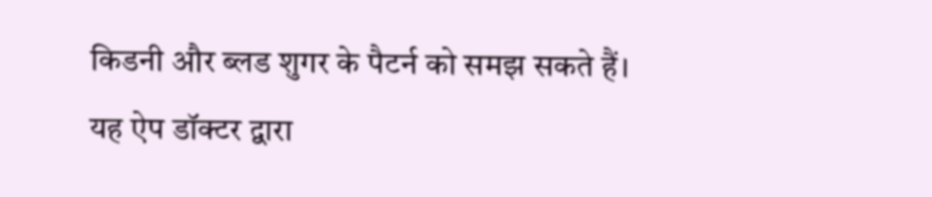किडनी और ब्लड शुगर के पैटर्न को समझ सकते हैं।
यह ऐप डॉक्टर द्वारा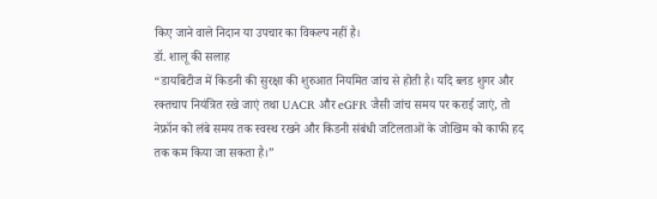किए जाने वाले निदान या उपचार का विकल्प नहीं है।
डॉ. शालू की सलाह
“डायबिटीज में किडनी की सुरक्षा की शुरुआत नियमित जांच से होती है। यदि ब्लड शुगर और रक्तचाप नियंत्रित रखे जाएं तथा UACR और eGFR जैसी जांच समय पर कराई जाएं, तो नेफ्रॉन को लंबे समय तक स्वस्थ रखने और किडनी संबंधी जटिलताओं के जोखिम को काफी हद तक कम किया जा सकता है।”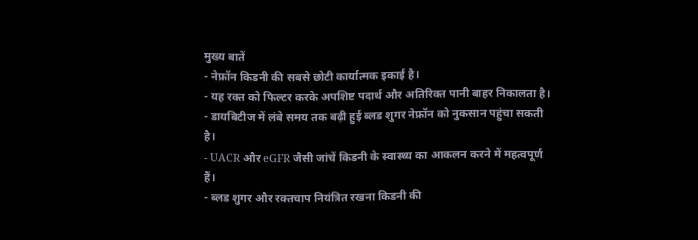मुख्य बातें
- नेफ्रॉन किडनी की सबसे छोटी कार्यात्मक इकाई है।
- यह रक्त को फिल्टर करके अपशिष्ट पदार्थ और अतिरिक्त पानी बाहर निकालता है।
- डायबिटीज में लंबे समय तक बढ़ी हुई ब्लड शुगर नेफ्रॉन को नुकसान पहुंचा सकती है।
- UACR और eGFR जैसी जांचें किडनी के स्वास्थ्य का आकलन करने में महत्वपूर्ण हैं।
- ब्लड शुगर और रक्तचाप नियंत्रित रखना किडनी की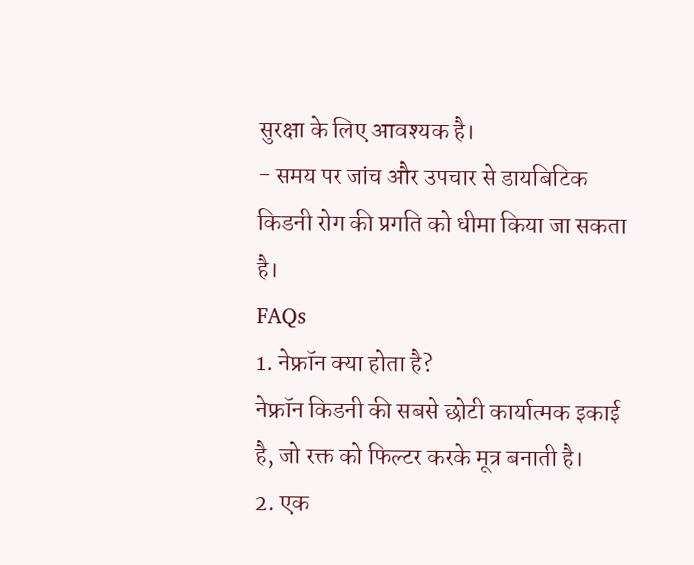सुरक्षा के लिए आवश्यक है।
- समय पर जांच और उपचार से डायबिटिक किडनी रोग की प्रगति को धीमा किया जा सकता है।
FAQs
1. नेफ्रॉन क्या होता है?
नेफ्रॉन किडनी की सबसे छोटी कार्यात्मक इकाई है, जो रक्त को फिल्टर करके मूत्र बनाती है।
2. एक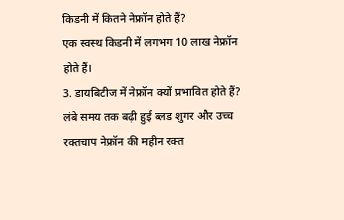किडनी में कितने नेफ्रॉन होते हैं?
एक स्वस्थ किडनी में लगभग 10 लाख नेफ्रॉन होते हैं।
3. डायबिटीज में नेफ्रॉन क्यों प्रभावित होते हैं?
लंबे समय तक बढ़ी हुई ब्लड शुगर और उच्च रक्तचाप नेफ्रॉन की महीन रक्त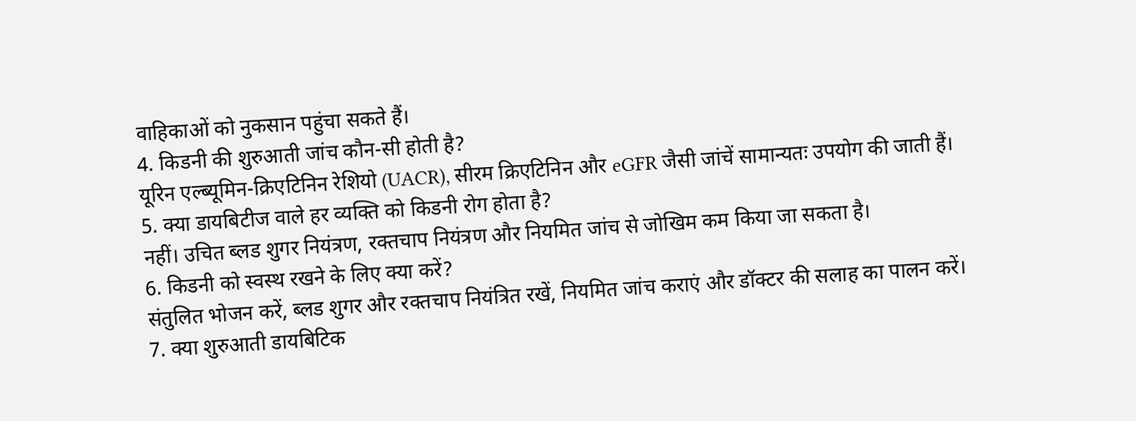वाहिकाओं को नुकसान पहुंचा सकते हैं।
4. किडनी की शुरुआती जांच कौन-सी होती है?
यूरिन एल्ब्यूमिन-क्रिएटिनिन रेशियो (UACR), सीरम क्रिएटिनिन और eGFR जैसी जांचें सामान्यतः उपयोग की जाती हैं।
5. क्या डायबिटीज वाले हर व्यक्ति को किडनी रोग होता है?
नहीं। उचित ब्लड शुगर नियंत्रण, रक्तचाप नियंत्रण और नियमित जांच से जोखिम कम किया जा सकता है।
6. किडनी को स्वस्थ रखने के लिए क्या करें?
संतुलित भोजन करें, ब्लड शुगर और रक्तचाप नियंत्रित रखें, नियमित जांच कराएं और डॉक्टर की सलाह का पालन करें।
7. क्या शुरुआती डायबिटिक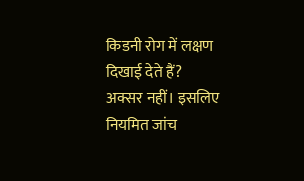किडनी रोग में लक्षण दिखाई देते हैं?
अक्सर नहीं। इसलिए नियमित जांच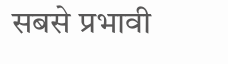सबसे प्रभावी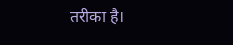तरीका है।